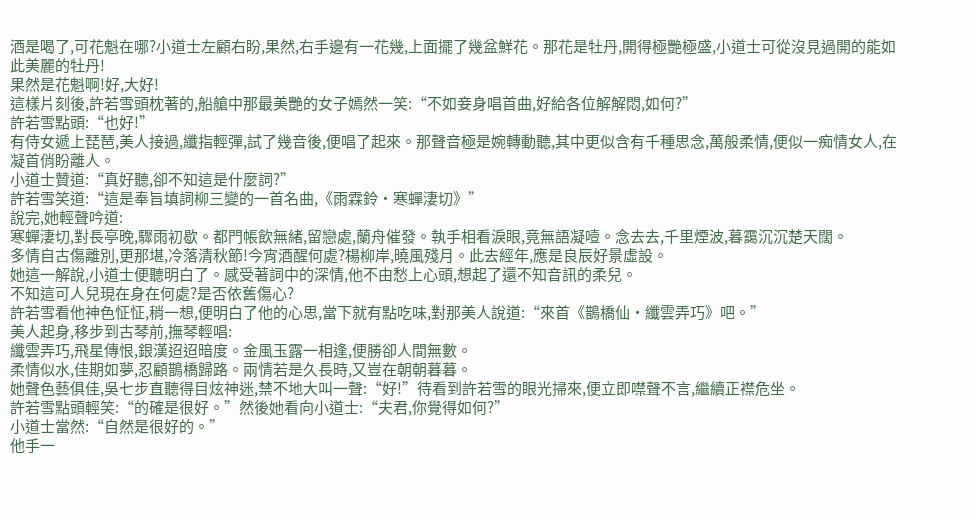酒是喝了,可花魁在哪?小道士左顧右盼,果然,右手邊有一花幾,上面擺了幾盆鮮花。那花是牡丹,開得極艷極盛,小道士可從沒見過開的能如此美麗的牡丹!
果然是花魁啊!好,大好!
這樣片刻後,許若雪頭枕著的,船艙中那最美艷的女子嫣然一笑:“不如妾身唱首曲,好給各位解解悶,如何?”
許若雪點頭:“也好!”
有侍女遞上琵琶,美人接過,纖指輕彈,試了幾音後,便唱了起來。那聲音極是婉轉動聽,其中更似含有千種思念,萬般柔情,便似一痴情女人,在凝首俏盼離人。
小道士贊道:“真好聽,卻不知這是什麼詞?”
許若雪笑道:“這是奉旨填詞柳三變的一首名曲,《雨霖鈴·寒蟬淒切》”
說完,她輕聲吟道:
寒蟬淒切,對長亭晚,驟雨初歇。都門帳飲無緒,留戀處,蘭舟催發。執手相看淚眼,竟無語凝噎。念去去,千里煙波,暮靄沉沉楚天闊。
多情自古傷離別,更那堪,冷落清秋節!今宵酒醒何處?楊柳岸,曉風殘月。此去經年,應是良辰好景虛設。
她這一解說,小道士便聽明白了。感受著詞中的深情,他不由愁上心頭,想起了還不知音訊的柔兒。
不知這可人兒現在身在何處?是否依舊傷心?
許若雪看他神色怔怔,稍一想,便明白了他的心思,當下就有點吃味,對那美人說道:“來首《鵲橋仙·纖雲弄巧》吧。”
美人起身,移步到古琴前,撫琴輕唱:
纖雲弄巧,飛星傳恨,銀漢迢迢暗度。金風玉露一相逢,便勝卻人間無數。
柔情似水,佳期如夢,忍顧鵲橋歸路。兩情若是久長時,又豈在朝朝暮暮。
她聲色藝俱佳,吳七步直聽得目炫神迷,禁不地大叫一聲:“好!”待看到許若雪的眼光掃來,便立即噤聲不言,繼續正襟危坐。
許若雪點頭輕笑:“的確是很好。”然後她看向小道士:“夫君,你覺得如何?”
小道士當然:“自然是很好的。”
他手一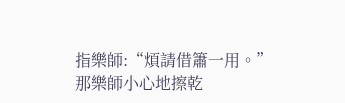指樂師:“煩請借簫一用。”
那樂師小心地擦乾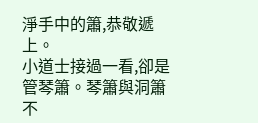淨手中的簫,恭敬遞上。
小道士接過一看,卻是管琴簫。琴簫與洞簫不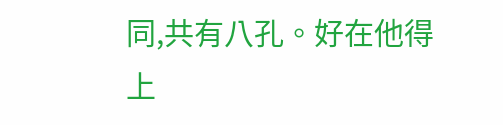同,共有八孔。好在他得上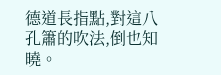德道長指點,對這八孔簫的吹法,倒也知曉。